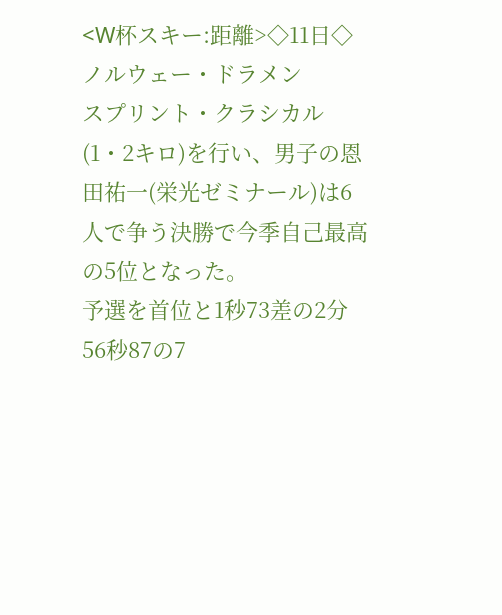<W杯スキー:距離>◇11日◇ノルウェー・ドラメン
スプリント・クラシカル(1・2キロ)を行い、男子の恩田祐一(栄光ゼミナール)は6人で争う決勝で今季自己最高の5位となった。
予選を首位と1秒73差の2分56秒87の7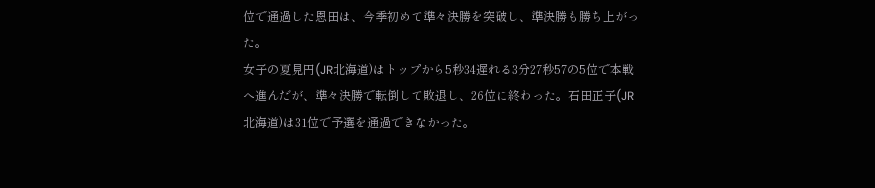位で通過した恩田は、今季初めて準々決勝を突破し、準決勝も勝ち上がった。
女子の夏見円(JR北海道)はトップから5秒34遅れる3分27秒57の5位で本戦へ進んだが、準々決勝で転倒して敗退し、26位に終わった。石田正子(JR北海道)は31位で予選を通過できなかった。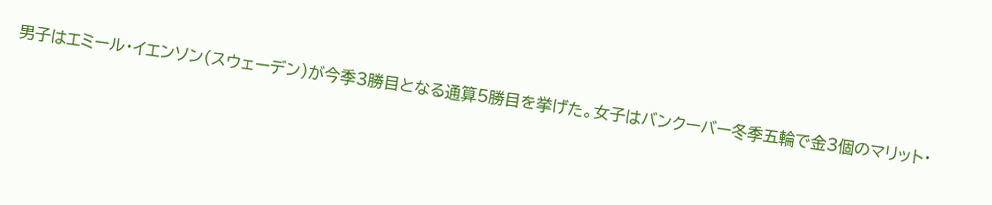男子はエミール・イエンソン(スウェーデン)が今季3勝目となる通算5勝目を挙げた。女子はバンクーバー冬季五輪で金3個のマリット・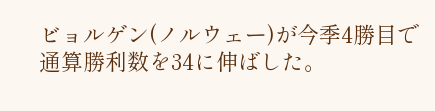ビョルゲン(ノルウェー)が今季4勝目で通算勝利数を34に伸ばした。